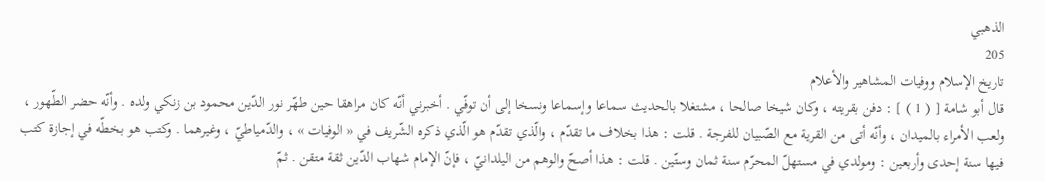الذهبي
205
تاريخ الإسلام ووفيات المشاهير والأعلام
قال أبو شامة [ ( 1 ) ] : دفن بقريته ، وكان شيخا صالحا ، مشتغلا بالحديث سماعا وإسماعا ونسخا إلى أن توفّي . أخبرني أنّه كان مراهقا حين طهّر نور الدّين محمود بن زنكي ولده . وأنّه حضر الطّهور ، ولعب الأمراء بالميدان ، وأنّه أتى من القرية مع الصّبيان للفرجة . قلت : هذا بخلاف ما تقدّم ، والّذي تقدّم هو الّذي ذكره الشّريف في « الوفيات » ، والدّمياطيّ ، وغيرهما . وكتب هو بخطّه في إجازة كتب فيها سنة إحدى وأربعين : ومولدي في مستهلّ المحرّم سنة ثمان وستّين . قلت : هذا أصحّ والوهم من اليلدانيّ ، فإنّ الإمام شهاب الدّين ثقة متقن . ثمّ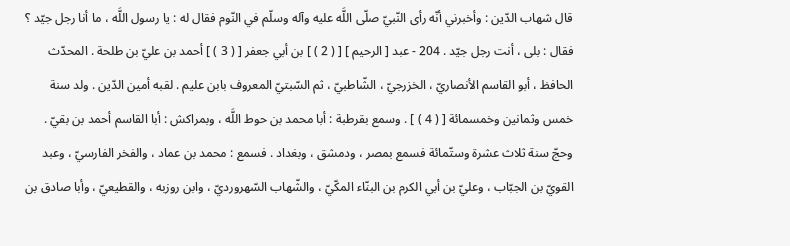قال شهاب الدّين : وأخبرني أنّه رأى النّبيّ صلّى اللَّه عليه وآله وسلّم في النّوم فقال له : يا رسول اللَّه ، ما أنا رجل جيّد ؟ فقال : بلى ، أنت رجل جيّد . 204 - عبد [ الرحيم ] [ ( 2 ) ] بن أبي جعفر [ ( 3 ) ] أحمد بن عليّ بن طلحة . المحدّث الحافظ ، أبو القاسم الأنصاريّ ، الخزرجيّ ، الشّاطبيّ ، ثم السّبتيّ المعروف بابن عليم . لقبه أمين الدّين . ولد سنة خمس وثمانين وخمسمائة [ ( 4 ) ] . وسمع بقرطبة : أبا محمد بن حوط اللَّه ، وبمراكش : أبا القاسم أحمد بن بقيّ . وحجّ سنة ثلاث عشرة وستّمائة فسمع بمصر ، ودمشق ، وبغداد . فسمع : محمد بن عماد ، والفخر الفارسيّ ، وعبد القويّ بن الجبّاب ، وعليّ بن أبي الكرم بن البنّاء المكّيّ ، والشّهاب السّهرورديّ ، وابن روزبه ، والقطيعيّ ، وأبا صادق بن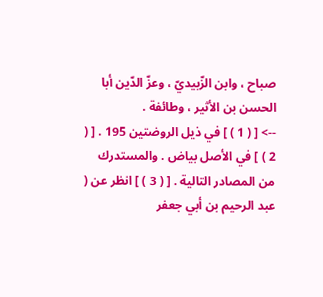صباح ، وابن الزّبيديّ ، وعزّ الدّين أبا الحسن بن الأثير ، وطائفة .
--> [ ( 1 ) ] في ذيل الروضتين 195 . [ ( 2 ) ] في الأصل بياض . والمستدرك من المصادر التالية . [ ( 3 ) ] انظر عن ( عبد الرحيم بن أبي جعفر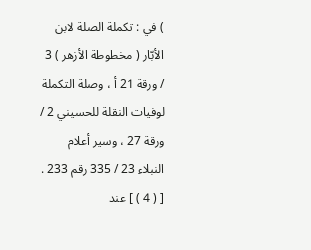) في : تكملة الصلة لابن الأبّار ( مخطوطة الأزهر ) 3 / ورقة 21 أ ، وصلة التكملة لوفيات النقلة للحسيني 2 / ورقة 27 ، وسير أعلام النبلاء 23 / 335 رقم 233 . [ ( 4 ) ] عند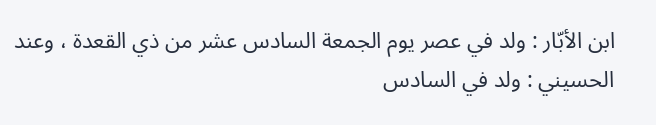ابن الأبّار : ولد في عصر يوم الجمعة السادس عشر من ذي القعدة ، وعند الحسيني : ولد في السادس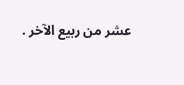عشر من ربيع الآخر .